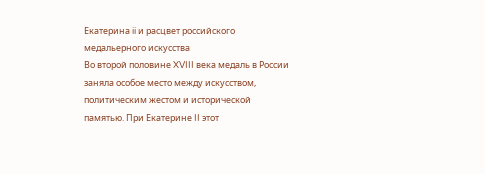Екатерина ii и расцвет российского медальерного искусства
Во второй половине XVIII века медаль в России заняла особое место между искусством, политическим жестом и исторической памятью. При Екатерине II этот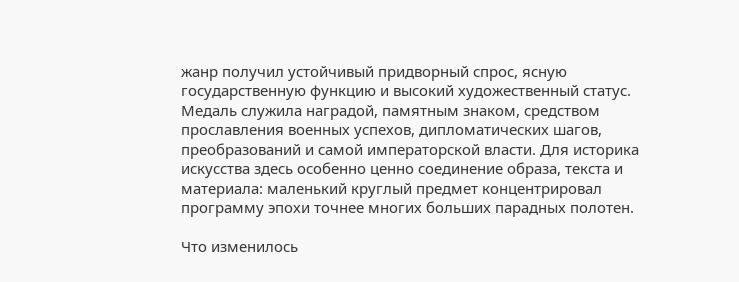жанр получил устойчивый придворный спрос, ясную государственную функцию и высокий художественный статус. Медаль служила наградой, памятным знаком, средством прославления военных успехов, дипломатических шагов, преобразований и самой императорской власти. Для историка искусства здесь особенно ценно соединение образа, текста и материала: маленький круглый предмет концентрировал программу эпохи точнее многих больших парадных полотен.

Что изменилось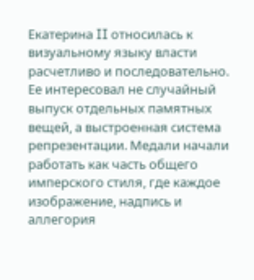Екатерина II относилась к визуальному языку власти расчетливо и последовательно. Ее интересовал не случайный выпуск отдельных памятных вещей, а выстроенная система репрезентации. Медали начали работать как часть общего имперского стиля, где каждое изображение, надпись и аллегория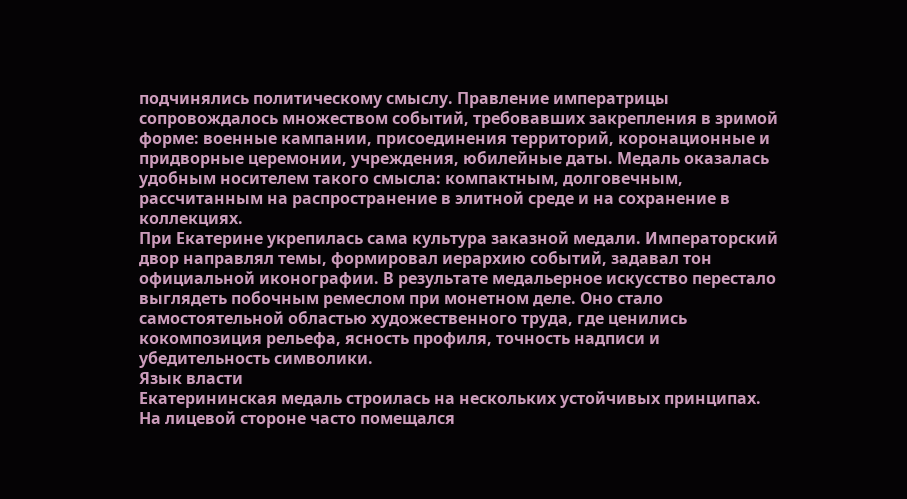подчинялись политическому смыслу. Правление императрицы сопровождалось множеством событий, требовавших закрепления в зримой форме: военные кампании, присоединения территорий, коронационные и придворные церемонии, учреждения, юбилейные даты. Медаль оказалась удобным носителем такого смысла: компактным, долговечным, рассчитанным на распространение в элитной среде и на сохранение в коллекциях.
При Екатерине укрепилась сама культура заказной медали. Императорский двор направлял темы, формировал иерархию событий, задавал тон официальной иконографии. В результате медальерное искусство перестало выглядеть побочным ремеслом при монетном деле. Оно стало самостоятельной областью художественного труда, где ценились кокомпозиция рельефа, ясность профиля, точность надписи и убедительность символики.
Язык власти
Екатерининская медаль строилась на нескольких устойчивых принципах. На лицевой стороне часто помещался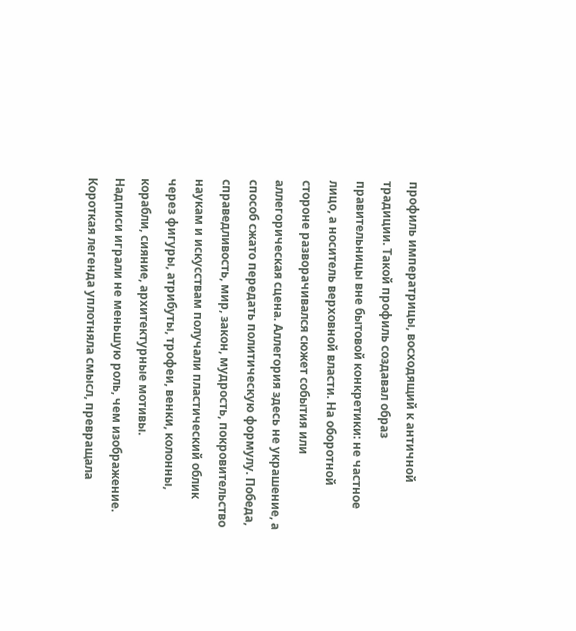профиль императрицы, восходящий к античной традиции. Такой профиль создавал образ правительницы вне бытовой конкретики: не частное лицо, а носитель верховной власти. На оборотной стороне разворачивался сюжет события или аллегорическая сцена. Аллегория здесь не украшение, а способ сжато передать политическую формулу. Победа, справедливость, мир, закон, мудрость, покровительство наукам и искусствам получали пластический облик через фигуры, атрибуты, трофеи, венки, колонны, корабли, сияние, архитектурные мотивы.
Надписи играли не меньшую роль, чем изображение. Короткая легенда уплотняла смысл, превращала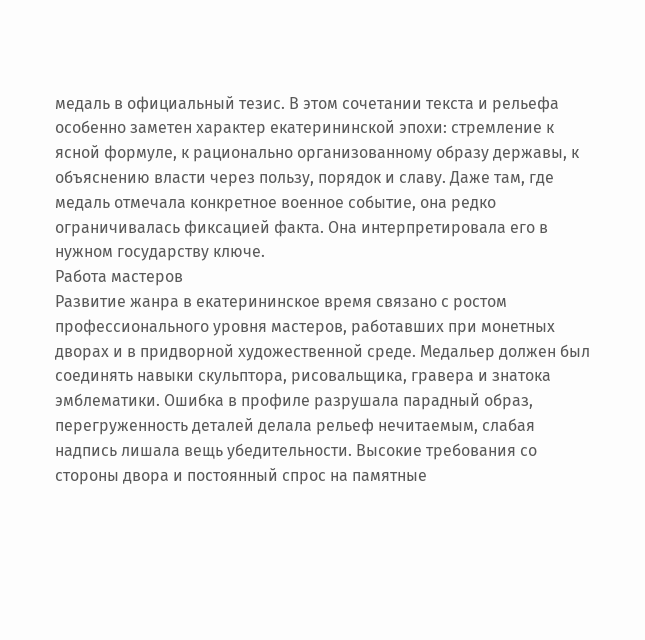медаль в официальный тезис. В этом сочетании текста и рельефа особенно заметен характер екатерининской эпохи: стремление к ясной формуле, к рационально организованному образу державы, к объяснению власти через пользу, порядок и славу. Даже там, где медаль отмечала конкретное военное событие, она редко ограничивалась фиксацией факта. Она интерпретировала его в нужном государству ключе.
Работа мастеров
Развитие жанра в екатерининское время связано с ростом профессионального уровня мастеров, работавших при монетных дворах и в придворной художественной среде. Медальер должен был соединять навыки скульптора, рисовальщика, гравера и знатока эмблематики. Ошибка в профиле разрушала парадный образ, перегруженность деталей делала рельеф нечитаемым, слабая надпись лишала вещь убедительности. Высокие требования со стороны двора и постоянный спрос на памятные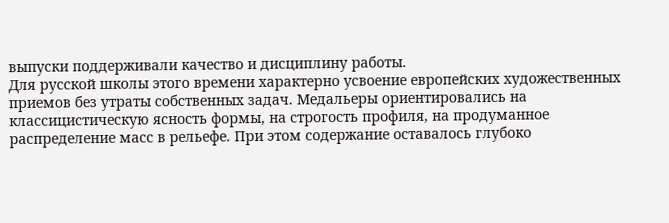выпуски поддерживали качество и дисциплину работы.
Для русской школы этого времени характерно усвоение европейских художественных приемов без утраты собственных задач. Медальеры ориентировались на классицистическую ясность формы, на строгость профиля, на продуманное распределение масс в рельефе. При этом содержание оставалось глубоко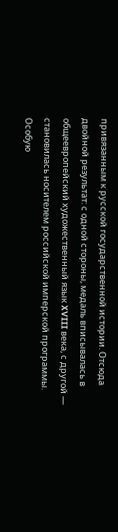привязанным к русской государственной истории. Отсюда двойной результат: с одной стороны, медаль вписывалась в общеевропейский художественный язык XVIII века, с другой — становилась носителем российской имперской программы.
Особую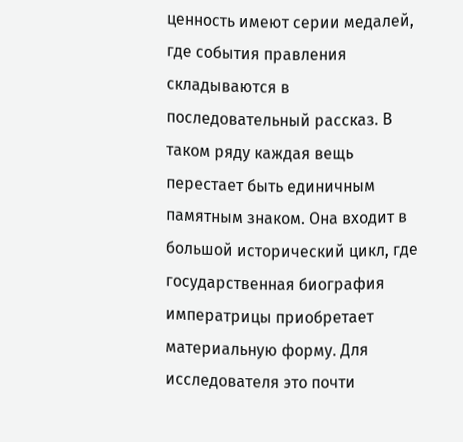ценность имеют серии медалей, где события правления складываются в последовательный рассказ. В таком ряду каждая вещь перестает быть единичным памятным знаком. Она входит в большой исторический цикл, где государственная биография императрицы приобретает материальную форму. Для исследователя это почти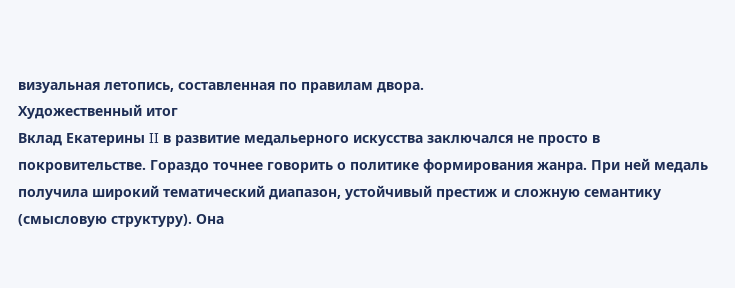визуальная летопись, составленная по правилам двора.
Художественный итог
Вклад Екатерины II в развитие медальерного искусства заключался не просто в покровительстве. Гораздо точнее говорить о политике формирования жанра. При ней медаль получила широкий тематический диапазон, устойчивый престиж и сложную семантику (смысловую структуру). Она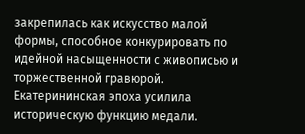закрепилась как искусство малой формы, способное конкурировать по идейной насыщенности с живописью и торжественной гравюрой.
Екатерининская эпоха усилила историческую функцию медали.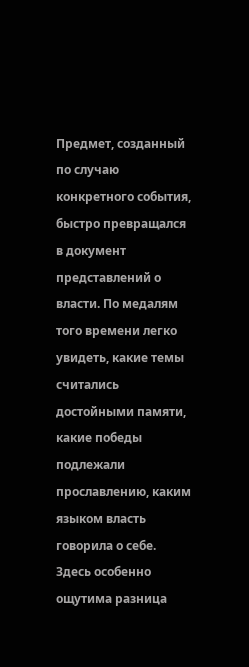Предмет, созданный по случаю конкретного события, быстро превращался в документ представлений о власти. По медалям того времени легко увидеть, какие темы считались достойными памяти, какие победы подлежали прославлению, каким языком власть говорила о себе. Здесь особенно ощутима разница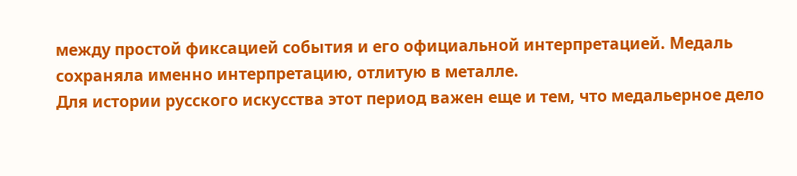между простой фиксацией события и его официальной интерпретацией. Медаль сохраняла именно интерпретацию, отлитую в металле.
Для истории русского искусства этот период важен еще и тем, что медальерное дело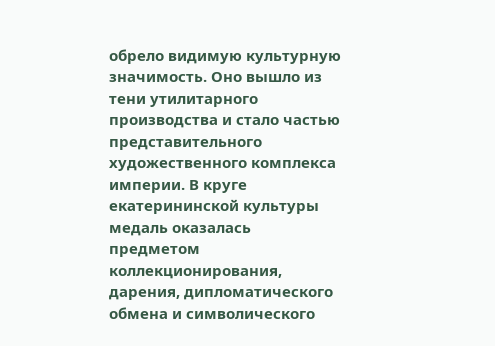обрело видимую культурную значимость. Оно вышло из тени утилитарного производства и стало частью представительного художественного комплекса империи. В круге екатерининской культуры медаль оказалась предметом коллекционирования, дарения, дипломатического обмена и символического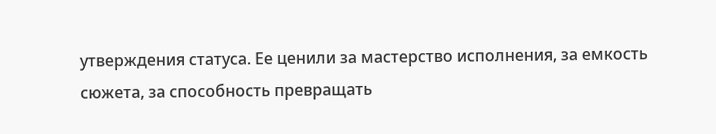утверждения статуса. Ее ценили за мастерство исполнения, за емкость сюжета, за способность превращать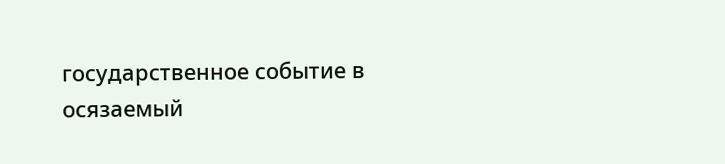государственное событие в осязаемый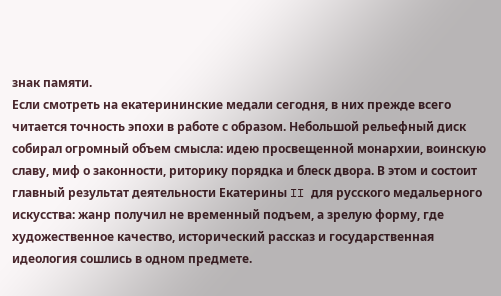знак памяти.
Если смотреть на екатерининские медали сегодня, в них прежде всего читается точность эпохи в работе с образом. Небольшой рельефный диск собирал огромный объем смысла: идею просвещенной монархии, воинскую славу, миф о законности, риторику порядка и блеск двора. В этом и состоит главный результат деятельности Екатерины II для русского медальерного искусства: жанр получил не временный подъем, а зрелую форму, где художественное качество, исторический рассказ и государственная идеология сошлись в одном предмете.